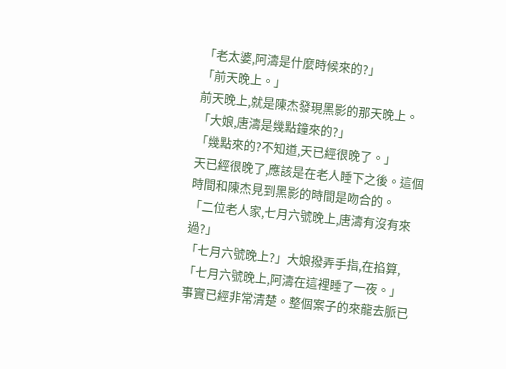「老太婆,阿濤是什麼時候來的?」
「前天晚上。」
前天晚上,就是陳杰發現黑影的那天晚上。
「大娘,唐濤是幾點鐘來的?」
「幾點來的?不知道,天已經很晚了。」
天已經很晚了,應該是在老人睡下之後。這個時間和陳杰見到黑影的時間是吻合的。
「二位老人家,七月六號晚上,唐濤有沒有來過?」
「七月六號晚上?」大娘撥弄手指,在掐算,「七月六號晚上,阿濤在這裡睡了一夜。」
事實已經非常清楚。整個案子的來龍去脈已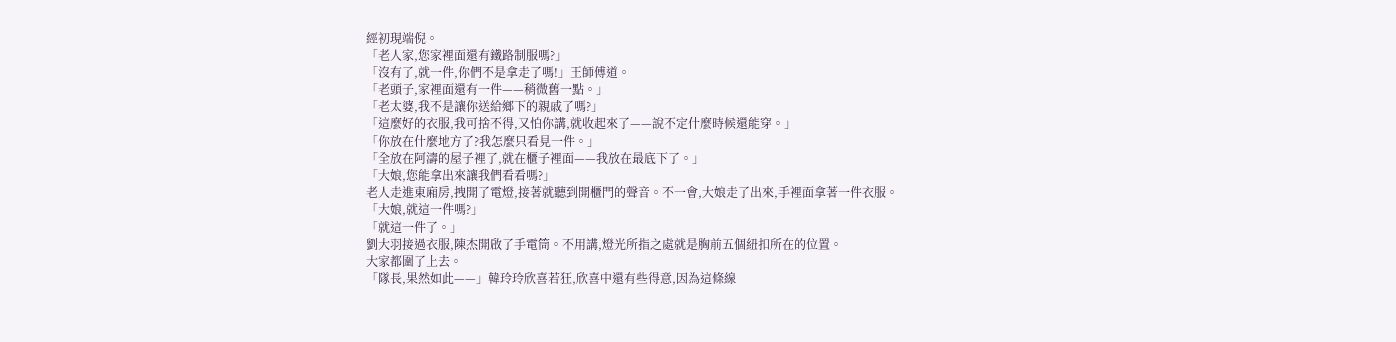經初現端倪。
「老人家,您家裡面還有鐵路制服嗎?」
「沒有了,就一件,你們不是拿走了嗎!」王師傅道。
「老頭子,家裡面還有一件——稍微舊一點。」
「老太婆,我不是讓你送給鄉下的親戚了嗎?」
「這麼好的衣服,我可捨不得,又怕你講,就收起來了——說不定什麼時候還能穿。」
「你放在什麼地方了?我怎麼只看見一件。」
「全放在阿濤的屋子裡了,就在櫃子裡面——我放在最底下了。」
「大娘,您能拿出來讓我們看看嗎?」
老人走進東廂房,拽開了電燈,接著就聽到開櫃門的聲音。不一會,大娘走了出來,手裡面拿著一件衣服。
「大娘,就這一件嗎?」
「就這一件了。」
劉大羽接過衣服,陳杰開啟了手電筒。不用講,燈光所指之處就是胸前五個紐扣所在的位置。
大家都圍了上去。
「隊長,果然如此——」韓玲玲欣喜若狂,欣喜中還有些得意,因為這條線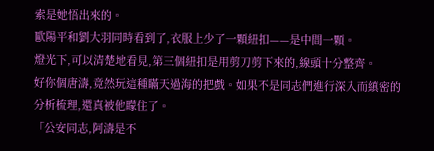索是她悟出來的。
歐陽平和劉大羽同時看到了,衣服上少了一顆紐扣——是中間一顆。
燈光下,可以清楚地看見,第三個紐扣是用剪刀剪下來的,線頭十分整齊。
好你個唐濤,竟然玩這種瞞天過海的把戲。如果不是同志們進行深入而縝密的分析梳理,還真被他矇住了。
「公安同志,阿濤是不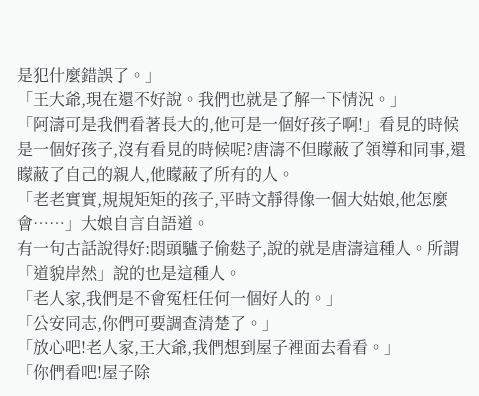是犯什麼錯誤了。」
「王大爺,現在還不好說。我們也就是了解一下情況。」
「阿濤可是我們看著長大的,他可是一個好孩子啊!」看見的時候是一個好孩子,沒有看見的時候呢?唐濤不但矇蔽了領導和同事,還矇蔽了自己的親人,他矇蔽了所有的人。
「老老實實,規規矩矩的孩子,平時文靜得像一個大姑娘,他怎麼會……」大娘自言自語道。
有一句古話說得好:悶頭驢子偷麩子,說的就是唐濤這種人。所謂「道貌岸然」說的也是這種人。
「老人家,我們是不會冤枉任何一個好人的。」
「公安同志,你們可要調查清楚了。」
「放心吧!老人家,王大爺,我們想到屋子裡面去看看。」
「你們看吧!屋子除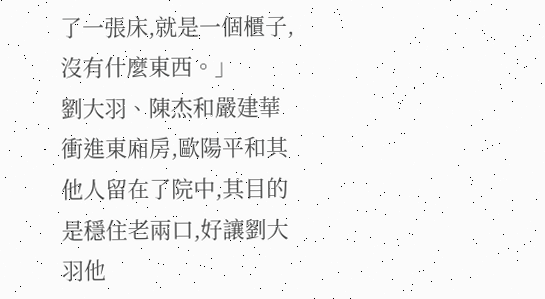了一張床,就是一個櫃子,沒有什麼東西。」
劉大羽、陳杰和嚴建華衝進東廂房,歐陽平和其他人留在了院中,其目的是穩住老兩口,好讓劉大羽他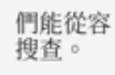們能從容搜查。